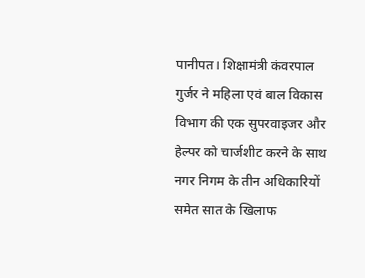पानीपत। शिक्षामंत्री कंवरपाल गुर्जर ने महिला एवं बाल विकास विभाग की एक सुपरवाइजर और हेल्पर को चार्जशीट करने के साथ नगर निगम के तीन अधिकारियों समेत सात के खिलाफ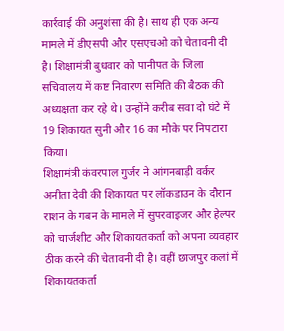कार्रवाई की अनुशंसा की है। साथ ही एक अन्य मामले में डीएसपी और एसएचओ को चेतावनी दी है। शिक्षामंत्री बुधवार को पानीपत के जिला सचिवालय में कष्ट निवारण समिति की बैठक की अध्यक्षता कर रहे थे। उन्होंने करीब सवा दो घंटे में 19 शिकायत सुनी और 16 का मौके पर निपटारा किया।
शिक्षामंत्री कंवरपाल गुर्जर ने आंगनबाड़ी वर्कर अनीता देवी की शिकायत पर लॉकडाउन के दौरान राशन के गबन के मामले में सुपरवाइजर और हेल्पर को चार्जशीट और शिकायतकर्ता को अपना व्यवहार ठीक करने की चेतावनी दी है। वहीं छाजपुर कलां में शिकायतकर्ता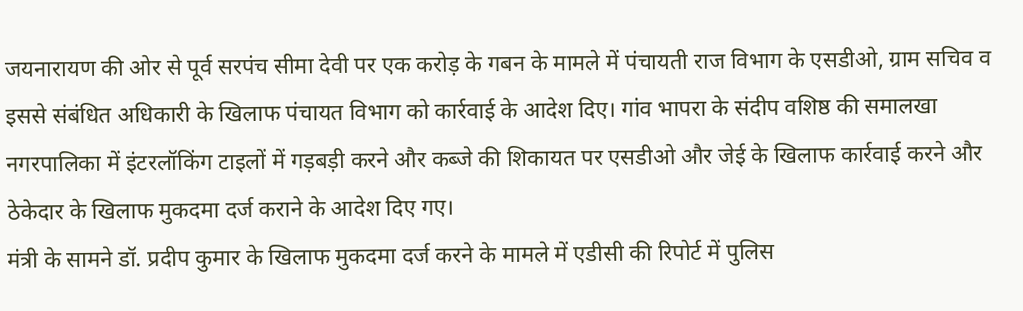जयनारायण की ओर से पूर्व सरपंच सीमा देवी पर एक करोड़ के गबन के मामले में पंचायती राज विभाग के एसडीओ, ग्राम सचिव व इससे संबंधित अधिकारी के खिलाफ पंचायत विभाग को कार्रवाई के आदेश दिए। गांव भापरा के संदीप वशिष्ठ की समालखा नगरपालिका में इंटरलॉकिंग टाइलों में गड़बड़ी करने और कब्जे की शिकायत पर एसडीओ और जेई के खिलाफ कार्रवाई करने और ठेकेदार के खिलाफ मुकदमा दर्ज कराने के आदेश दिए गए।
मंत्री के सामने डॉ. प्रदीप कुमार के खिलाफ मुकदमा दर्ज करने के मामले में एडीसी की रिपोर्ट में पुलिस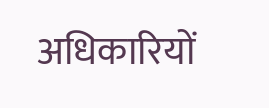अधिकारियों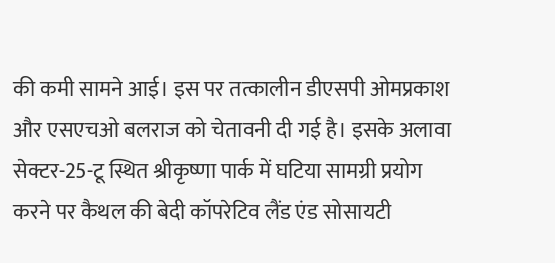की कमी सामने आई। इस पर तत्कालीन डीएसपी ओमप्रकाश और एसएचओ बलराज को चेतावनी दी गई है। इसके अलावा सेक्टर-25-टू स्थित श्रीकृष्णा पार्क में घटिया सामग्री प्रयोग करने पर कैथल की बेदी कॉपरेटिव लैंड एंड सोसायटी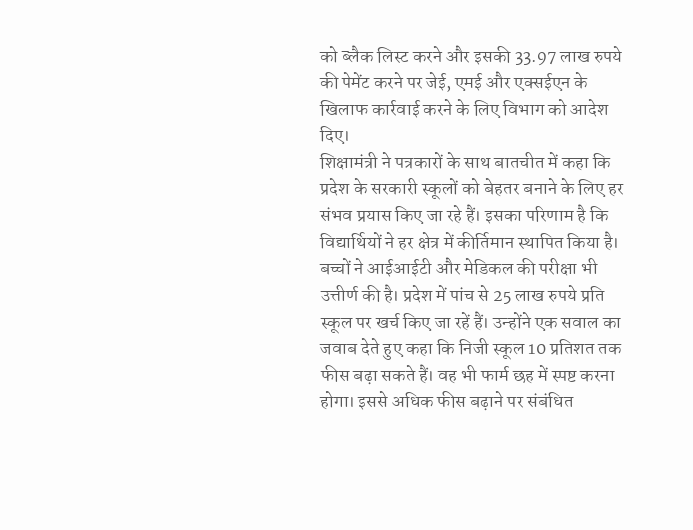को ब्लैक लिस्ट करने और इसकी 33.97 लाख रुपये की पेमेंट करने पर जेई, एमई और एक्सईएन के खिलाफ कार्रवाई करने के लिए विभाग को आदेश दिए।
शिक्षामंत्री ने पत्रकारों के साथ बातचीत में कहा कि प्रदेश के सरकारी स्कूलों को बेहतर बनाने के लिए हर संभव प्रयास किए जा रहे हैं। इसका परिणाम है कि विद्यार्थियों ने हर क्षेत्र में कीर्तिमान स्थापित किया है। बच्चों ने आईआईटी और मेडिकल की परीक्षा भी उत्तीर्ण की है। प्रदेश में पांच से 25 लाख रुपये प्रति स्कूल पर खर्च किए जा रहें हैं। उन्होंने एक सवाल का जवाब देते हुए कहा कि निजी स्कूल 10 प्रतिशत तक फीस बढ़ा सकते हैं। वह भी फार्म छह में स्पष्ट करना होगा। इससे अधिक फीस बढ़ाने पर संबंधित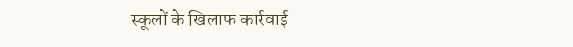स्कूलों के खिलाफ कार्रवाई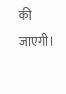की जाएगी।